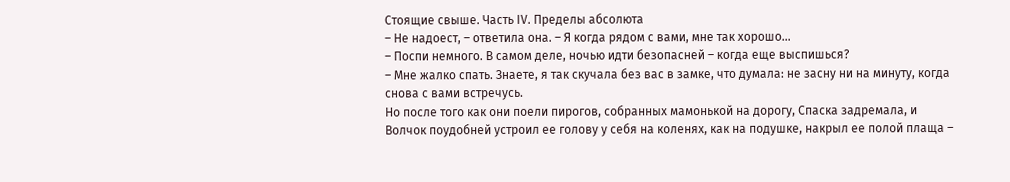Стоящие свыше. Часть IV. Пределы абсолюта
– Не надоест, – ответила она. – Я когда рядом с вами, мне так хорошо…
– Поспи немного. В самом деле, ночью идти безопасней – когда еще выспишься?
– Мне жалко спать. Знаете, я так скучала без вас в замке, что думала: не засну ни на минуту, когда снова с вами встречусь.
Но после того как они поели пирогов, собранных мамонькой на дорогу, Спаска задремала, и Волчок поудобней устроил ее голову у себя на коленях, как на подушке, накрыл ее полой плаща –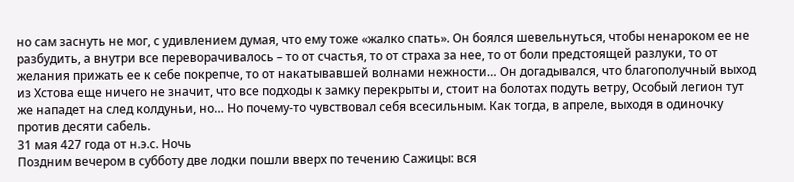но сам заснуть не мог, с удивлением думая, что ему тоже «жалко спать». Он боялся шевельнуться, чтобы ненароком ее не разбудить, а внутри все переворачивалось – то от счастья, то от страха за нее, то от боли предстоящей разлуки, то от желания прижать ее к себе покрепче, то от накатывавшей волнами нежности… Он догадывался, что благополучный выход из Хстова еще ничего не значит, что все подходы к замку перекрыты и, стоит на болотах подуть ветру, Особый легион тут же нападет на след колдуньи, но… Но почему‑то чувствовал себя всесильным. Как тогда, в апреле, выходя в одиночку против десяти сабель.
31 мая 427 года от н.э.с. Ночь
Поздним вечером в субботу две лодки пошли вверх по течению Сажицы: вся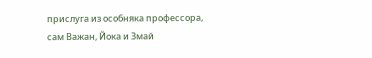прислуга из особняка профессора, сам Важан, Йока и Змай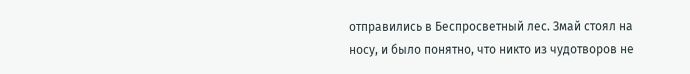отправились в Беспросветный лес. Змай стоял на носу, и было понятно, что никто из чудотворов не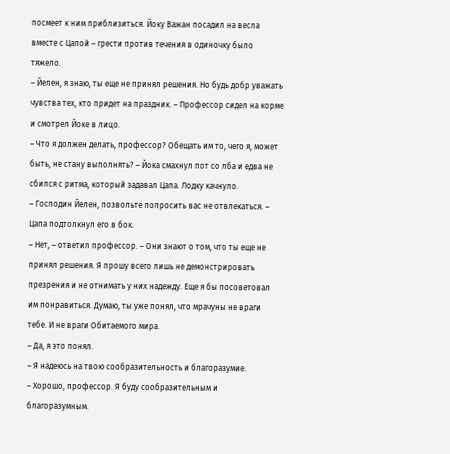посмеет к ним приблизиться. Йоку Важан посадил на весла вместе с Цапой – грести против течения в одиночку было тяжело.
– Йелен, я знаю, ты еще не принял решения. Но будь добр уважать чувства тех, кто придет на праздник. – Профессор сидел на корме и смотрел Йоке в лицо.
– Что я должен делать, профессор? Обещать им то, чего я, может быть, не стану выполнять? – Йока смахнул пот со лба и едва не сбился с ритма, который задавал Цапа. Лодку качнуло.
– Господин Йелен, позвольте попросить вас не отвлекаться. – Цапа подтолкнул его в бок.
– Нет, – ответил профессор. – Они знают о том, что ты еще не принял решения. Я прошу всего лишь не демонстрировать презрения и не отнимать у них надежду. Еще я бы посоветовал им понравиться. Думаю, ты уже понял, что мрачуны не враги тебе. И не враги Обитаемого мира.
– Да, я это понял.
– Я надеюсь на твою сообразительность и благоразумие.
– Хорошо, профессор. Я буду сообразительным и благоразумным.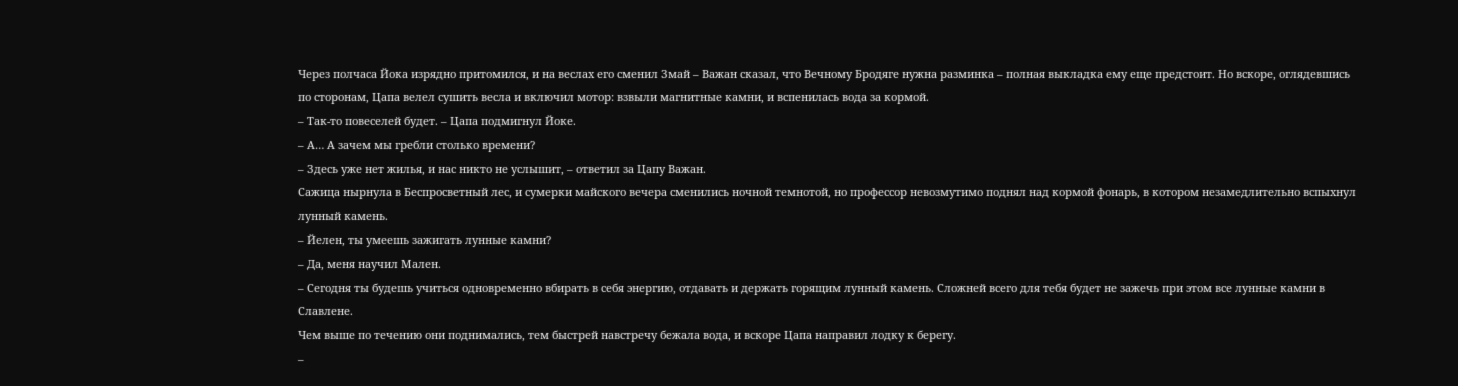Через полчаса Йока изрядно притомился, и на веслах его сменил Змай – Важан сказал, что Вечному Бродяге нужна разминка – полная выкладка ему еще предстоит. Но вскоре, оглядевшись по сторонам, Цапа велел сушить весла и включил мотор: взвыли магнитные камни, и вспенилась вода за кормой.
– Так‑то повеселей будет. – Цапа подмигнул Йоке.
– А… А зачем мы гребли столько времени?
– Здесь уже нет жилья, и нас никто не услышит, – ответил за Цапу Важан.
Сажица нырнула в Беспросветный лес, и сумерки майского вечера сменились ночной темнотой, но профессор невозмутимо поднял над кормой фонарь, в котором незамедлительно вспыхнул лунный камень.
– Йелен, ты умеешь зажигать лунные камни?
– Да, меня научил Мален.
– Сегодня ты будешь учиться одновременно вбирать в себя энергию, отдавать и держать горящим лунный камень. Сложней всего для тебя будет не зажечь при этом все лунные камни в Славлене.
Чем выше по течению они поднимались, тем быстрей навстречу бежала вода, и вскоре Цапа направил лодку к берегу.
–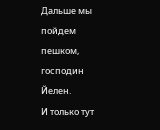Дальше мы пойдем пешком, господин Йелен.
И только тут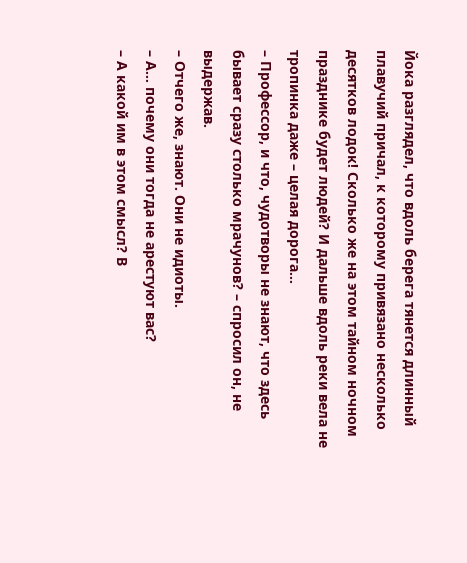Йока разглядел, что вдоль берега тянется длинный плавучий причал, к которому привязано несколько десятков лодок! Сколько же на этом тайном ночном празднике будет людей? И дальше вдоль реки вела не тропинка даже – целая дорога…
– Профессор, и что, чудотворы не знают, что здесь бывает сразу столько мрачунов? – спросил он, не выдержав.
– Отчего же, знают. Они не идиоты.
– А… почему они тогда не арестуют вас?
– А какой им в этом смысл? В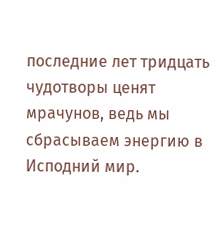последние лет тридцать чудотворы ценят мрачунов, ведь мы сбрасываем энергию в Исподний мир.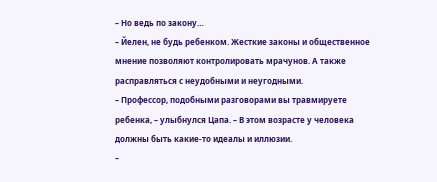– Но ведь по закону…
– Йелен, не будь ребенком. Жесткие законы и общественное мнение позволяют контролировать мрачунов. А также расправляться с неудобными и неугодными.
– Профессор, подобными разговорами вы травмируете ребенка, – улыбнулся Цапа. – В этом возрасте у человека должны быть какие‑то идеалы и иллюзии.
–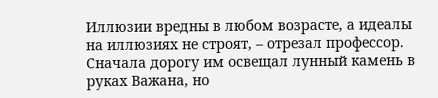Иллюзии вредны в любом возрасте, а идеалы на иллюзиях не строят, – отрезал профессор.
Сначала дорогу им освещал лунный камень в руках Важана, но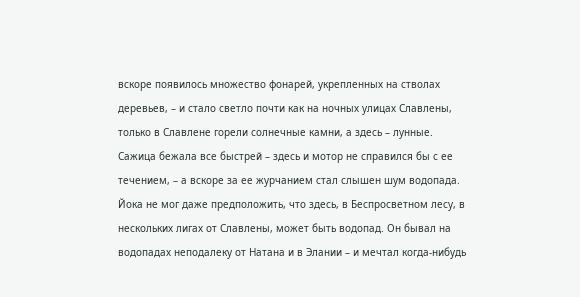вскоре появилось множество фонарей, укрепленных на стволах деревьев, – и стало светло почти как на ночных улицах Славлены, только в Славлене горели солнечные камни, а здесь – лунные.
Сажица бежала все быстрей – здесь и мотор не справился бы с ее течением, – а вскоре за ее журчанием стал слышен шум водопада. Йока не мог даже предположить, что здесь, в Беспросветном лесу, в нескольких лигах от Славлены, может быть водопад. Он бывал на водопадах неподалеку от Натана и в Элании – и мечтал когда‑нибудь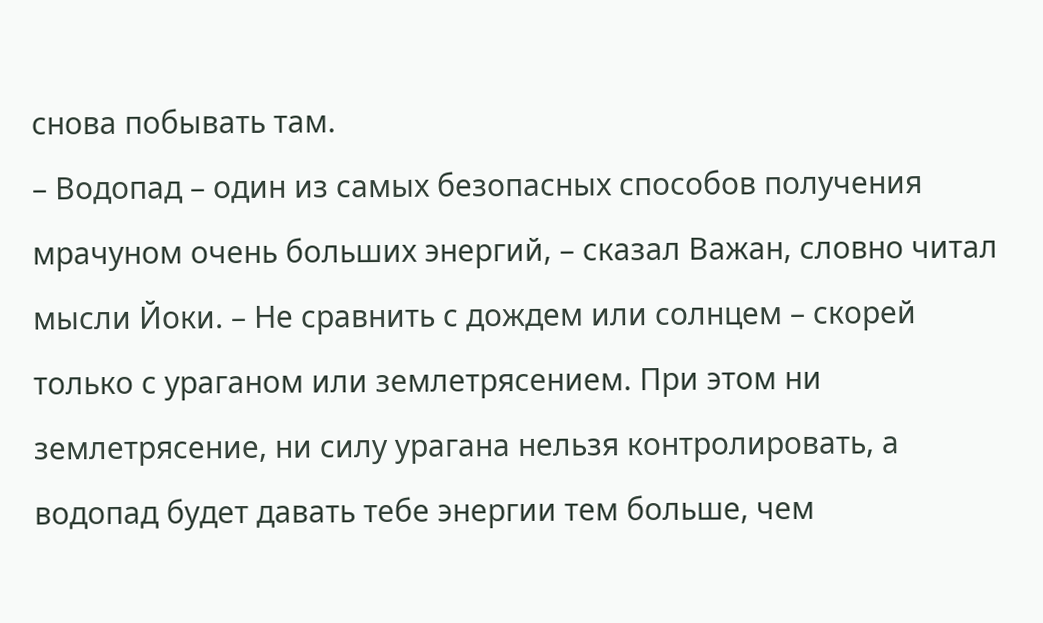снова побывать там.
– Водопад – один из самых безопасных способов получения мрачуном очень больших энергий, – сказал Важан, словно читал мысли Йоки. – Не сравнить с дождем или солнцем – скорей только с ураганом или землетрясением. При этом ни землетрясение, ни силу урагана нельзя контролировать, а водопад будет давать тебе энергии тем больше, чем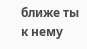ближе ты к нему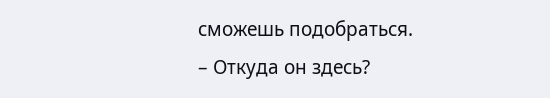сможешь подобраться.
– Откуда он здесь?